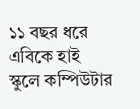১১ বছর ধরে এবিকে হাই স্কুলে কম্পিউটার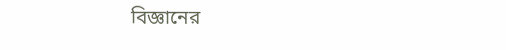বিজ্ঞানের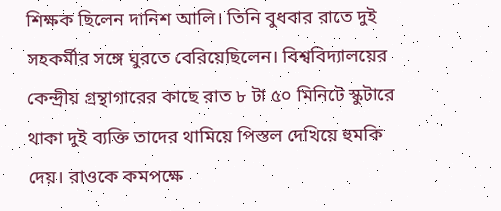শিক্ষক ছিলেন দানিশ আলি। তিনি বুধবার রাতে দুই সহকর্মীর সঙ্গে ঘুরতে বেরিয়েছিলেন। বিশ্ববিদ্যালয়ের কেন্দ্রীয় গ্রন্থাগারের কাছে রাত ৮ টা ৫০ মিনিটে স্কুটারে থাকা দুই ব্যক্তি তাদের থামিয়ে পিস্তল দেখিয়ে হুমকি দেয়। রাওকে কমপক্ষে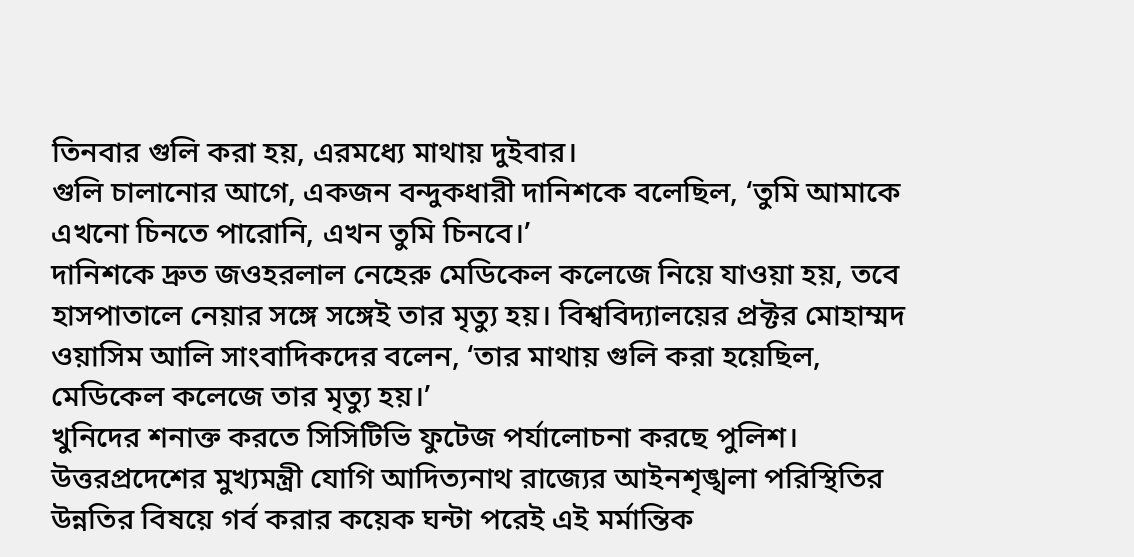তিনবার গুলি করা হয়, এরমধ্যে মাথায় দুইবার।
গুলি চালানোর আগে, একজন বন্দুকধারী দানিশকে বলেছিল, ‘তুমি আমাকে এখনো চিনতে পারোনি, এখন তুমি চিনবে।’
দানিশকে দ্রুত জওহরলাল নেহেরু মেডিকেল কলেজে নিয়ে যাওয়া হয়, তবে হাসপাতালে নেয়ার সঙ্গে সঙ্গেই তার মৃত্যু হয়। বিশ্ববিদ্যালয়ের প্রক্টর মোহাম্মদ ওয়াসিম আলি সাংবাদিকদের বলেন, ‘তার মাথায় গুলি করা হয়েছিল, মেডিকেল কলেজে তার মৃত্যু হয়।’
খুনিদের শনাক্ত করতে সিসিটিভি ফুটেজ পর্যালোচনা করছে পুলিশ। উত্তরপ্রদেশের মুখ্যমন্ত্রী যোগি আদিত্যনাথ রাজ্যের আইনশৃঙ্খলা পরিস্থিতির উন্নতির বিষয়ে গর্ব করার কয়েক ঘন্টা পরেই এই মর্মান্তিক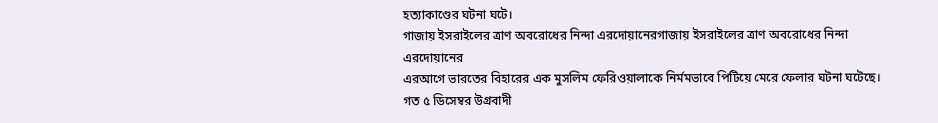হত্যাকাণ্ডের ঘটনা ঘটে।
গাজায় ইসরাইলের ত্রাণ অবরোধের নিন্দা এরদোয়ানেরগাজায় ইসরাইলের ত্রাণ অবরোধের নিন্দা এরদোয়ানের
এরআগে ভারতের বিহারের এক মুসলিম ফেরিওয়ালাকে নির্মমভাবে পিটিয়ে মেরে ফেলার ঘটনা ঘটেছে। গত ৫ ডিসেম্বর উগ্রবাদী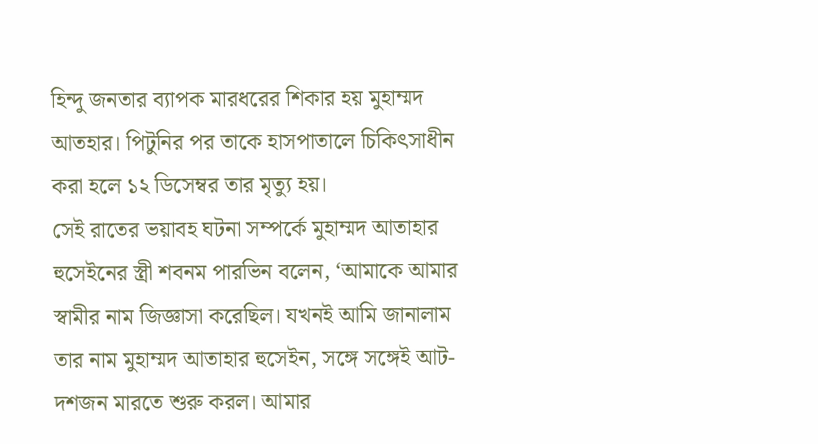হিন্দু জনতার ব্যাপক মারধরের শিকার হয় মুহাম্মদ আতহার। পিটুনির পর তাকে হাসপাতালে চিকিৎসাধীন করা হলে ১২ ডিসেম্বর তার মৃত্যু হয়।
সেই রাতের ভয়াবহ ঘটনা সম্পর্কে মুহাম্মদ আতাহার হুসেইনের স্ত্রী শবনম পারভিন বলেন, ‘আমাকে আমার স্বামীর নাম জিজ্ঞাসা করেছিল। যখনই আমি জানালাম তার নাম মুহাম্মদ আতাহার হুসেইন, সঙ্গে সঙ্গেই আট-দশজন মারতে শুরু করল। আমার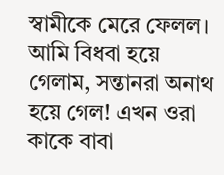স্বামীকে মেরে ফেলল। আমি বিধবা হয়ে গেলাম, সন্তানরা অনাথ হয়ে গেল! এখন ওরা কাকে বাবা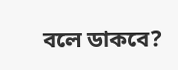বলে ডাকবে?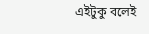এইটুকু বলেই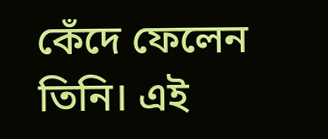কেঁদে ফেলেন তিনি। এই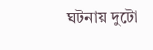ঘটনায় দুটো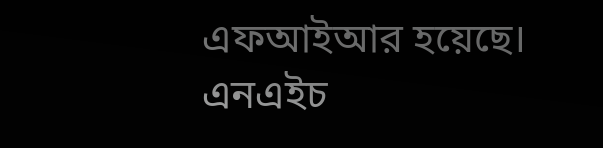এফআইআর হয়েছে।
এনএইচ